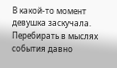В какой-то момент девушка заскучала. Перебирать в мыслях события давно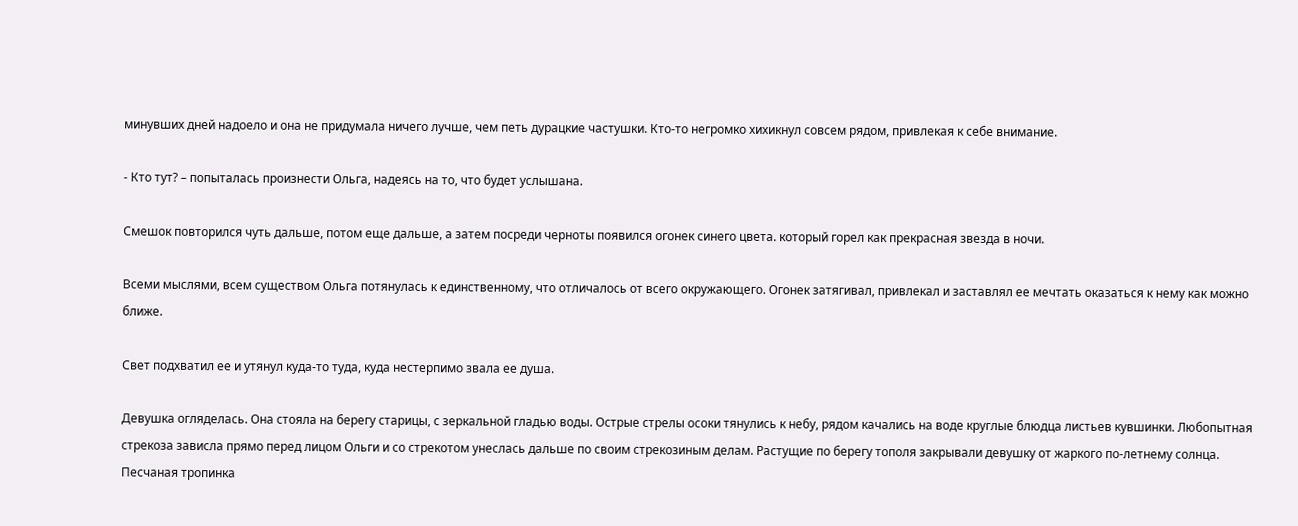минувших дней надоело и она не придумала ничего лучше, чем петь дурацкие частушки. Кто-то негромко хихикнул совсем рядом, привлекая к себе внимание.

- Кто тут? – попыталась произнести Ольга, надеясь на то, что будет услышана.

Смешок повторился чуть дальше, потом еще дальше, а затем посреди черноты появился огонек синего цвета. который горел как прекрасная звезда в ночи.

Всеми мыслями, всем существом Ольга потянулась к единственному, что отличалось от всего окружающего. Огонек затягивал, привлекал и заставлял ее мечтать оказаться к нему как можно ближе.

Свет подхватил ее и утянул куда-то туда, куда нестерпимо звала ее душа.

Девушка огляделась. Она стояла на берегу старицы, с зеркальной гладью воды. Острые стрелы осоки тянулись к небу, рядом качались на воде круглые блюдца листьев кувшинки. Любопытная стрекоза зависла прямо перед лицом Ольги и со стрекотом унеслась дальше по своим стрекозиным делам. Растущие по берегу тополя закрывали девушку от жаркого по-летнему солнца. Песчаная тропинка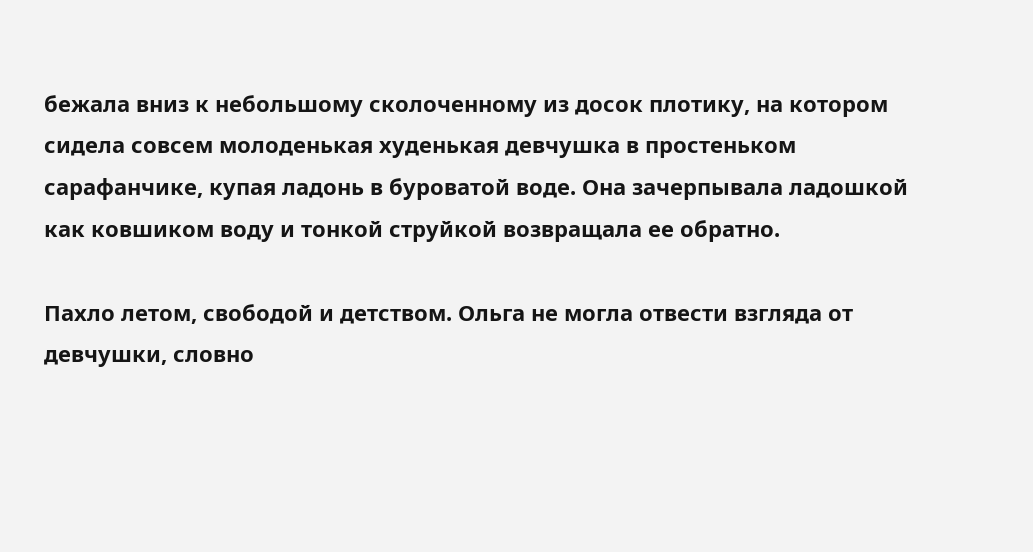бежала вниз к небольшому сколоченному из досок плотику, на котором сидела совсем молоденькая худенькая девчушка в простеньком сарафанчике, купая ладонь в буроватой воде. Она зачерпывала ладошкой как ковшиком воду и тонкой струйкой возвращала ее обратно.

Пахло летом, свободой и детством. Ольга не могла отвести взгляда от девчушки, словно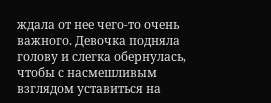ждала от нее чего-то очень важного. Девочка подняла голову и слегка обернулась, чтобы с насмешливым взглядом уставиться на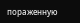пораженную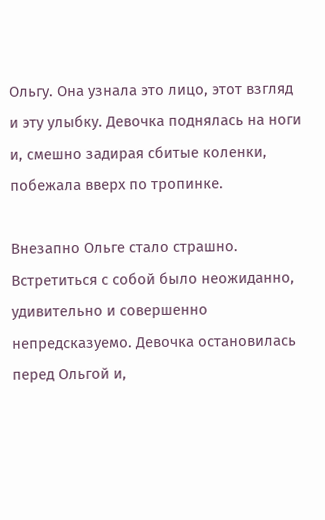Ольгу. Она узнала это лицо, этот взгляд и эту улыбку. Девочка поднялась на ноги и, смешно задирая сбитые коленки, побежала вверх по тропинке.

Внезапно Ольге стало страшно. Встретиться с собой было неожиданно, удивительно и совершенно непредсказуемо. Девочка остановилась перед Ольгой и,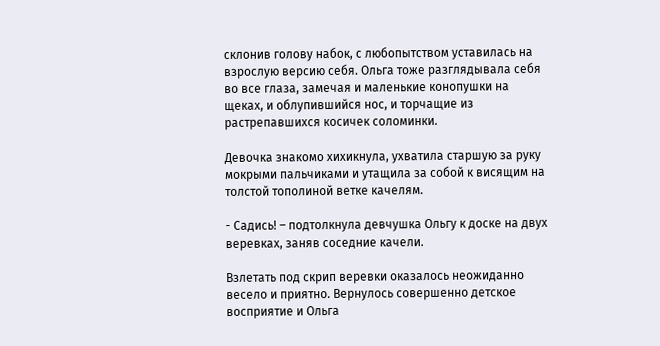склонив голову набок, с любопытством уставилась на взрослую версию себя. Ольга тоже разглядывала себя во все глаза, замечая и маленькие конопушки на щеках, и облупившийся нос, и торчащие из растрепавшихся косичек соломинки.

Девочка знакомо хихикнула, ухватила старшую за руку мокрыми пальчиками и утащила за собой к висящим на толстой тополиной ветке качелям.

- Садись! – подтолкнула девчушка Ольгу к доске на двух веревках, заняв соседние качели.

Взлетать под скрип веревки оказалось неожиданно весело и приятно. Вернулось совершенно детское восприятие и Ольга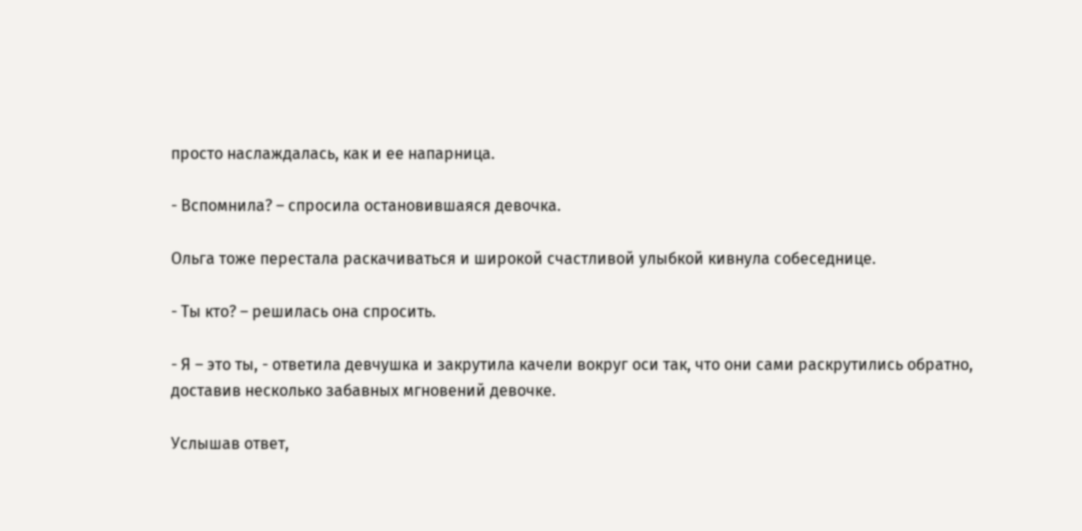просто наслаждалась, как и ее напарница.

- Вспомнила? – спросила остановившаяся девочка.

Ольга тоже перестала раскачиваться и широкой счастливой улыбкой кивнула собеседнице.

- Ты кто? – решилась она спросить.

- Я – это ты, - ответила девчушка и закрутила качели вокруг оси так, что они сами раскрутились обратно, доставив несколько забавных мгновений девочке.

Услышав ответ,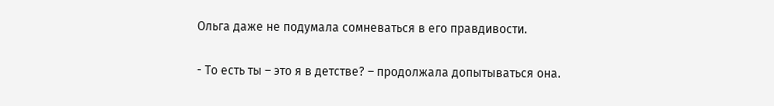Ольга даже не подумала сомневаться в его правдивости.

- То есть ты – это я в детстве? – продолжала допытываться она.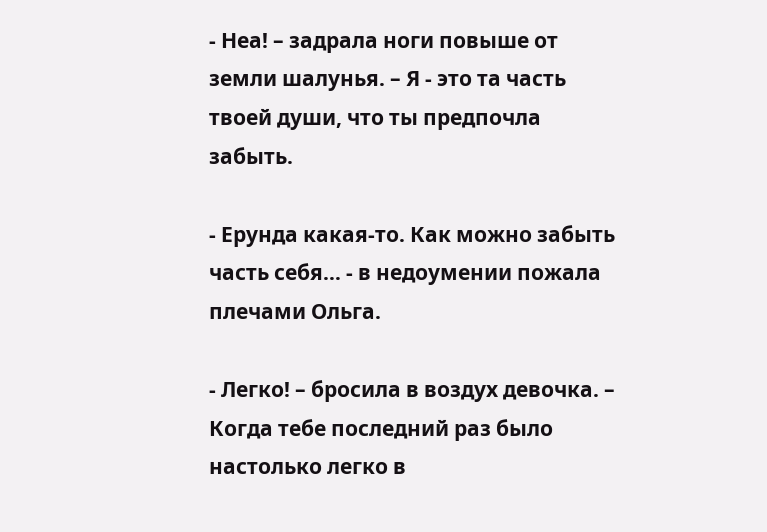- Неа! – задрала ноги повыше от земли шалунья. – Я - это та часть твоей души, что ты предпочла забыть.

- Ерунда какая-то. Как можно забыть часть себя… - в недоумении пожала плечами Ольга.

- Легко! – бросила в воздух девочка. – Когда тебе последний раз было настолько легко в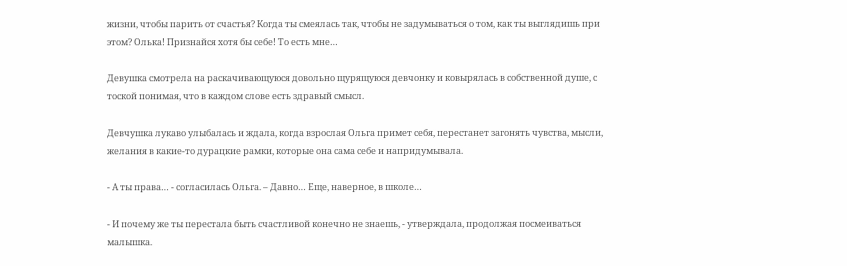жизни, чтобы парить от счастья? Когда ты смеялась так, чтобы не задумываться о том, как ты выглядишь при этом? Олька! Признайся хотя бы себе! То есть мне…

Девушка смотрела на раскачивающуюся довольно щурящуюся девчонку и ковырялась в собственной душе, с тоской понимая, что в каждом слове есть здравый смысл.

Девчушка лукаво улыбалась и ждала, когда взрослая Ольга примет себя, перестанет загонять чувства, мысли, желания в какие-то дурацкие рамки, которые она сама себе и напридумывала.

- А ты права… - согласилась Ольга. – Давно… Еще, наверное, в школе…

- И почему же ты перестала быть счастливой конечно не знаешь, - утверждала, продолжая посмеиваться малышка.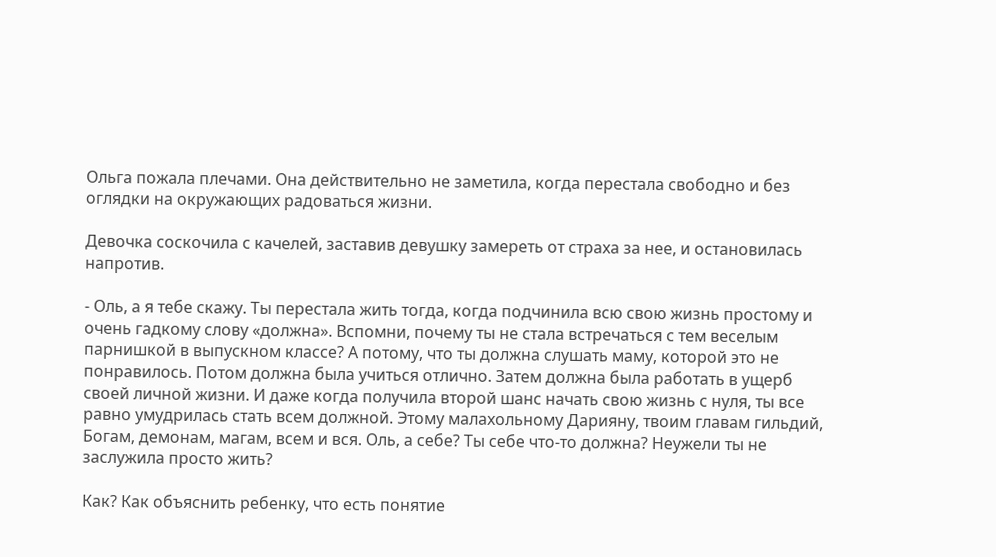Ольга пожала плечами. Она действительно не заметила, когда перестала свободно и без оглядки на окружающих радоваться жизни.

Девочка соскочила с качелей, заставив девушку замереть от страха за нее, и остановилась напротив.

- Оль, а я тебе скажу. Ты перестала жить тогда, когда подчинила всю свою жизнь простому и очень гадкому слову «должна». Вспомни, почему ты не стала встречаться с тем веселым парнишкой в выпускном классе? А потому, что ты должна слушать маму, которой это не понравилось. Потом должна была учиться отлично. Затем должна была работать в ущерб своей личной жизни. И даже когда получила второй шанс начать свою жизнь с нуля, ты все равно умудрилась стать всем должной. Этому малахольному Дарияну, твоим главам гильдий, Богам, демонам, магам, всем и вся. Оль, а себе? Ты себе что-то должна? Неужели ты не заслужила просто жить?

Как? Как объяснить ребенку, что есть понятие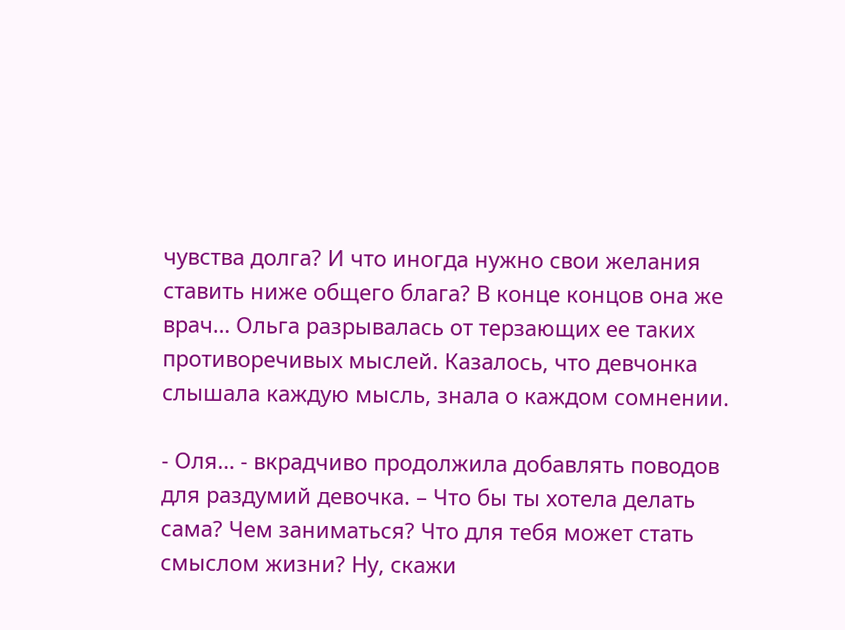чувства долга? И что иногда нужно свои желания ставить ниже общего блага? В конце концов она же врач… Ольга разрывалась от терзающих ее таких противоречивых мыслей. Казалось, что девчонка слышала каждую мысль, знала о каждом сомнении.

- Оля… - вкрадчиво продолжила добавлять поводов для раздумий девочка. – Что бы ты хотела делать сама? Чем заниматься? Что для тебя может стать смыслом жизни? Ну, скажи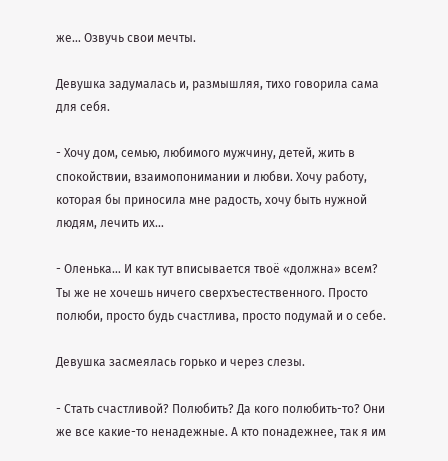же… Озвучь свои мечты.

Девушка задумалась и, размышляя, тихо говорила сама для себя.

- Хочу дом, семью, любимого мужчину, детей, жить в спокойствии, взаимопонимании и любви. Хочу работу, которая бы приносила мне радость, хочу быть нужной людям, лечить их…

- Оленька… И как тут вписывается твоё «должна» всем? Ты же не хочешь ничего сверхъестественного. Просто полюби, просто будь счастлива, просто подумай и о себе.

Девушка засмеялась горько и через слезы.

- Стать счастливой? Полюбить? Да кого полюбить-то? Они же все какие-то ненадежные. А кто понадежнее, так я им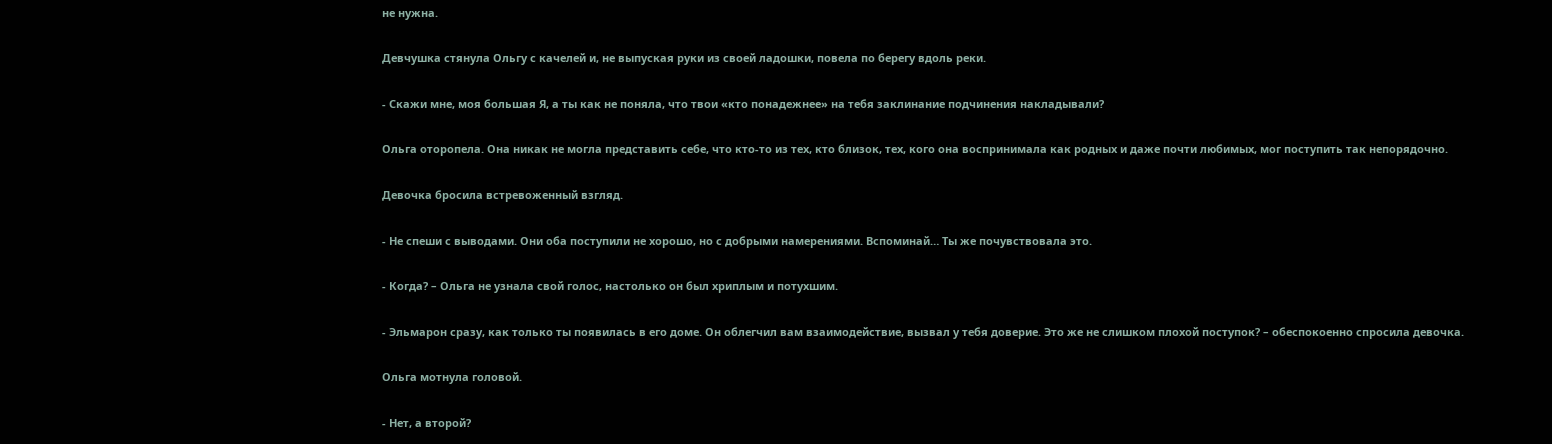не нужна.

Девчушка стянула Ольгу с качелей и, не выпуская руки из своей ладошки, повела по берегу вдоль реки.

- Скажи мне, моя большая Я, а ты как не поняла, что твои «кто понадежнее» на тебя заклинание подчинения накладывали?

Ольга оторопела. Она никак не могла представить себе, что кто-то из тех, кто близок, тех, кого она воспринимала как родных и даже почти любимых, мог поступить так непорядочно.

Девочка бросила встревоженный взгляд.

- Не спеши с выводами. Они оба поступили не хорошо, но с добрыми намерениями. Вспоминай… Ты же почувствовала это.

- Когда? – Ольга не узнала свой голос, настолько он был хриплым и потухшим.

- Эльмарон сразу, как только ты появилась в его доме. Он облегчил вам взаимодействие, вызвал у тебя доверие. Это же не слишком плохой поступок? – обеспокоенно спросила девочка.

Ольга мотнула головой.

- Нет, а второй?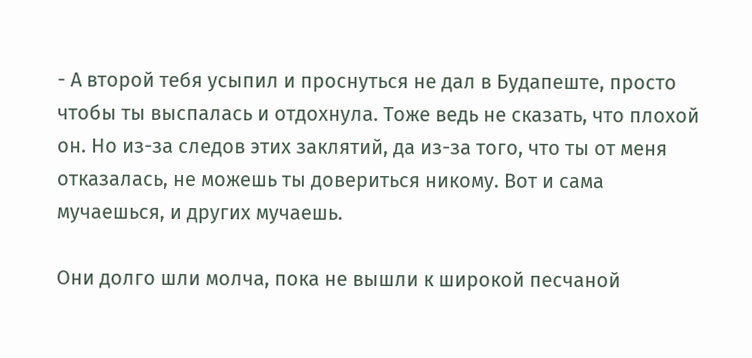- А второй тебя усыпил и проснуться не дал в Будапеште, просто чтобы ты выспалась и отдохнула. Тоже ведь не сказать, что плохой он. Но из-за следов этих заклятий, да из-за того, что ты от меня отказалась, не можешь ты довериться никому. Вот и сама мучаешься, и других мучаешь.

Они долго шли молча, пока не вышли к широкой песчаной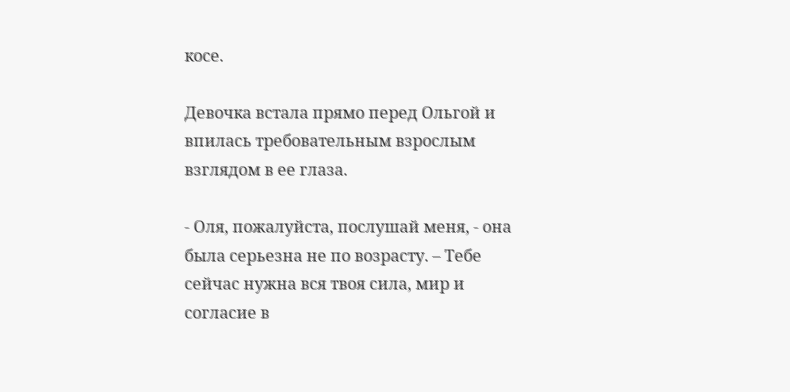косе.

Девочка встала прямо перед Ольгой и впилась требовательным взрослым взглядом в ее глаза.

- Оля, пожалуйста, послушай меня, - она была серьезна не по возрасту. – Тебе сейчас нужна вся твоя сила, мир и согласие в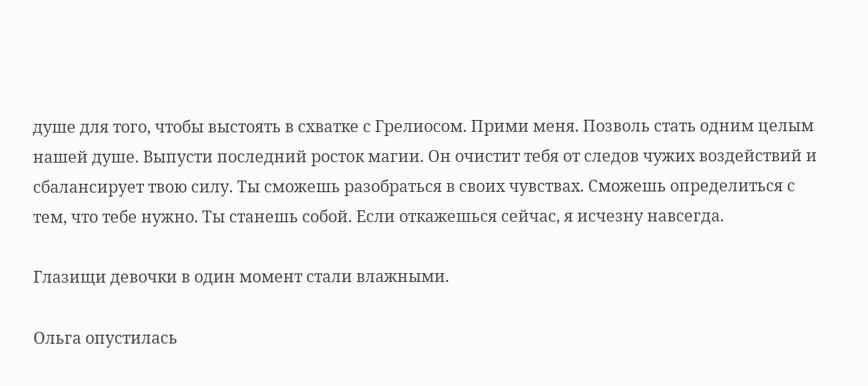душе для того, чтобы выстоять в схватке с Грелиосом. Прими меня. Позволь стать одним целым нашей душе. Выпусти последний росток магии. Он очистит тебя от следов чужих воздействий и сбалансирует твою силу. Ты сможешь разобраться в своих чувствах. Сможешь определиться с тем, что тебе нужно. Ты станешь собой. Если откажешься сейчас, я исчезну навсегда.

Глазищи девочки в один момент стали влажными.

Ольга опустилась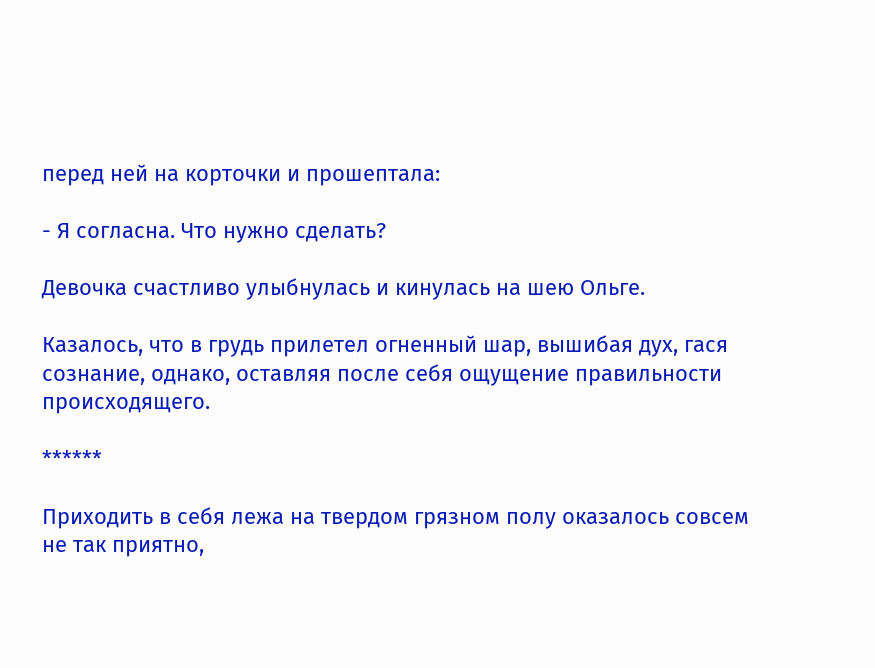перед ней на корточки и прошептала:

- Я согласна. Что нужно сделать?

Девочка счастливо улыбнулась и кинулась на шею Ольге.

Казалось, что в грудь прилетел огненный шар, вышибая дух, гася сознание, однако, оставляя после себя ощущение правильности происходящего.

******

Приходить в себя лежа на твердом грязном полу оказалось совсем не так приятно,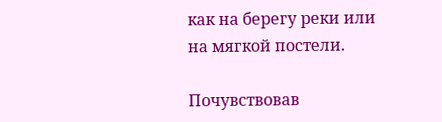как на берегу реки или на мягкой постели.

Почувствовав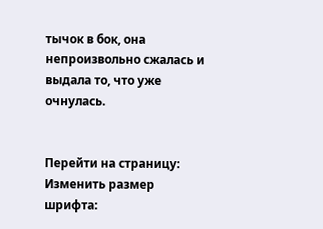тычок в бок, она непроизвольно сжалась и выдала то, что уже очнулась.


Перейти на страницу:
Изменить размер шрифта: